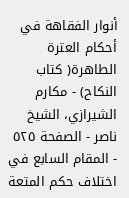أنوار الفقاهة في أحكام العترة الطاهرة( كتاب النكاح) - مكارم الشيرازي، الشيخ ناصر - الصفحة ٥٢٥ - المقام السابع في اختلاف حكم المتعة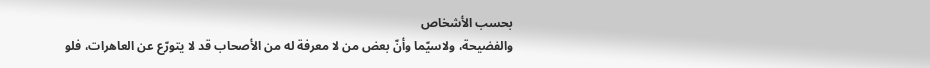بحسب الأشخاص
والفضيحة، ولاسيّما وأنّ بعض من لا معرفة له من الأصحاب قد لا يتورّع عن العاهرات، فلو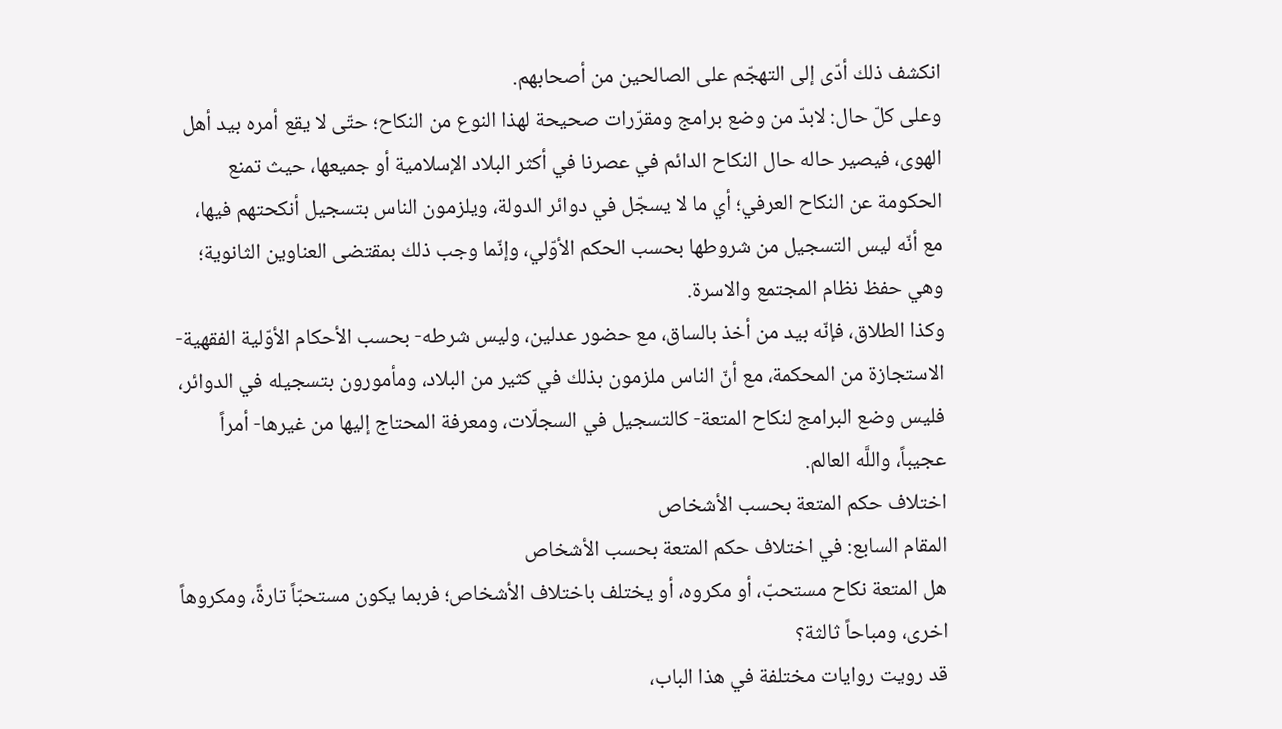انكشف ذلك أدّى إلى التهجّم على الصالحين من أصحابهم.
وعلى كلّ حال: لابدّ من وضع برامج ومقرّرات صحيحة لهذا النوع من النكاح؛ حتّى لا يقع أمره بيد أهل الهوى، فيصير حاله حال النكاح الدائم في عصرنا في أكثر البلاد الإسلامية أو جميعها، حيث تمنع الحكومة عن النكاح العرفي؛ أي ما لا يسجّل في دوائر الدولة، ويلزمون الناس بتسجيل أنكحتهم فيها، مع أنّه ليس التسجيل من شروطها بحسب الحكم الأوّلي، وإنّما وجب ذلك بمقتضى العناوين الثانوية؛ وهي حفظ نظام المجتمع والاسرة.
وكذا الطلاق، فإنّه بيد من أخذ بالساق، مع حضور عدلين، وليس شرطه- بحسب الأحكام الأوّلية الفقهية- الاستجازة من المحكمة، مع أنّ الناس ملزمون بذلك في كثير من البلاد، ومأمورون بتسجيله في الدوائر، فليس وضع البرامج لنكاح المتعة- كالتسجيل في السجلّات، ومعرفة المحتاج إليها من غيرها- أمراً عجيباً، واللَّه العالم.
اختلاف حكم المتعة بحسب الأشخاص
المقام السابع: في اختلاف حكم المتعة بحسب الأشخاص
هل المتعة نكاح مستحبّ، أو مكروه، أو يختلف باختلاف الأشخاص؛ فربما يكون مستحبّاً تارةً، ومكروهاً اخرى، ومباحاً ثالثة؟
قد رويت روايات مختلفة في هذا الباب،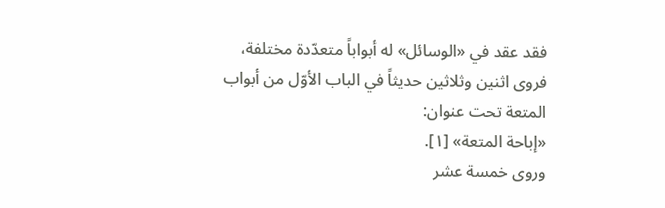فقد عقد في «الوسائل» له أبواباً متعدّدة مختلفة، فروى اثنين وثلاثين حديثاً في الباب الأوّل من أبواب المتعة تحت عنوان:
«إباحة المتعة» [١].
وروى خمسة عشر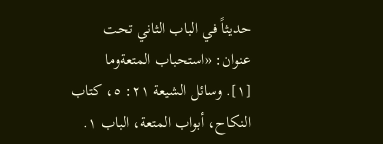حديثاً في الباب الثاني تحت عنوان: «استحباب المتعةوما
[١]. وسائل الشيعة ٢١: ٥، كتاب النكاح، أبواب المتعة، الباب ١.